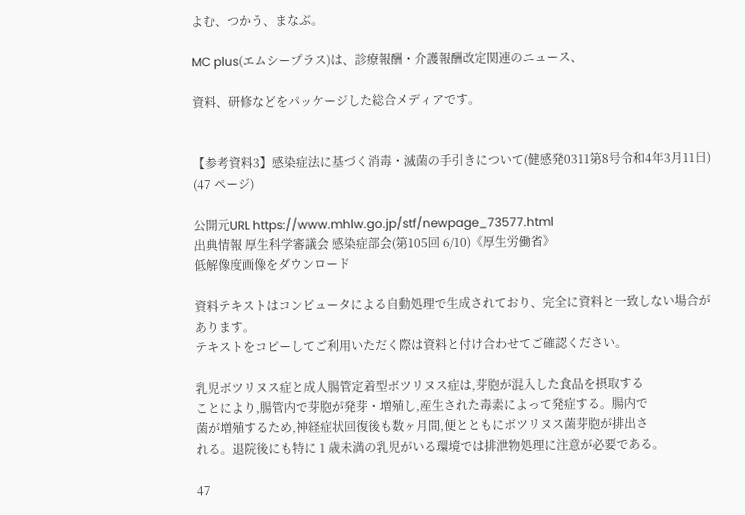よむ、つかう、まなぶ。

MC plus(エムシープラス)は、診療報酬・介護報酬改定関連のニュース、

資料、研修などをパッケージした総合メディアです。


【参考資料3】感染症法に基づく消毒・滅菌の手引きについて(健感発0311第8号令和4年3月11日) (47 ページ)

公開元URL https://www.mhlw.go.jp/stf/newpage_73577.html
出典情報 厚生科学審議会 感染症部会(第105回 6/10)《厚生労働省》
低解像度画像をダウンロード

資料テキストはコンピュータによる自動処理で生成されており、完全に資料と一致しない場合があります。
テキストをコピーしてご利用いただく際は資料と付け合わせてご確認ください。

乳児ボツリヌス症と成人腸管定着型ボツリヌス症は,芽胞が混入した食品を摂取する
ことにより,腸管内で芽胞が発芽・増殖し,産生された毒素によって発症する。腸内で
菌が増殖するため,神経症状回復後も数ヶ月間,便とともにボツリヌス菌芽胞が排出さ
れる。退院後にも特に 1 歳未満の乳児がいる環境では排泄物処理に注意が必要である。

47